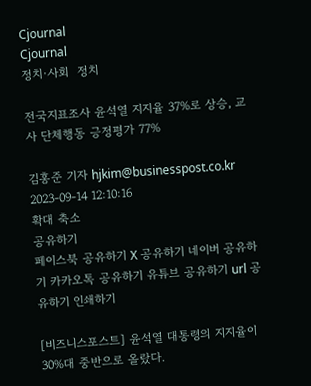Cjournal
Cjournal
정치·사회  정치

전국지표조사 윤석열 지지율 37%로 상승, 교사 단체행동 긍정평가 77%

김홍준 기자 hjkim@businesspost.co.kr 2023-09-14 12:10:16
확대 축소
공유하기
페이스북 공유하기 X 공유하기 네이버 공유하기 카카오톡 공유하기 유튜브 공유하기 url 공유하기 인쇄하기

[비즈니스포스트] 윤석열 대통령의 지지율이 30%대 중반으로 올랐다.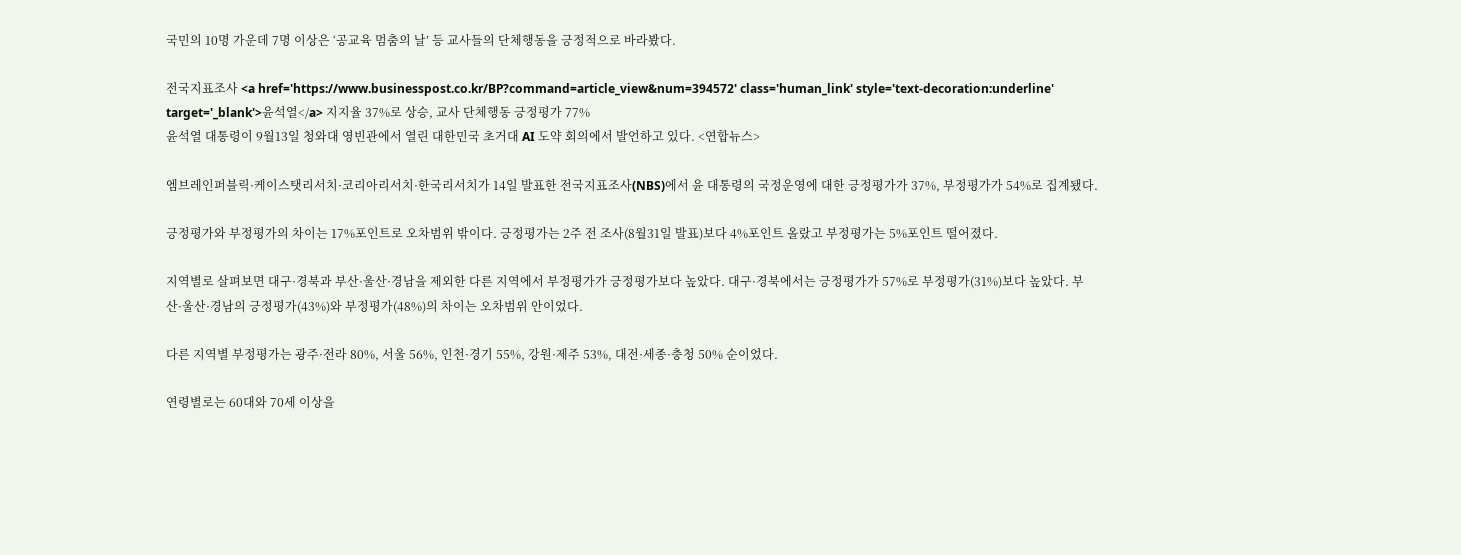국민의 10명 가운데 7명 이상은 ‘공교육 멈춤의 날’ 등 교사들의 단체행동을 긍정적으로 바라봤다.

전국지표조사 <a href='https://www.businesspost.co.kr/BP?command=article_view&num=394572' class='human_link' style='text-decoration:underline' target='_blank'>윤석열</a> 지지율 37%로 상승, 교사 단체행동 긍정평가 77%
윤석열 대통령이 9월13일 청와대 영빈관에서 열린 대한민국 초거대 AI 도약 회의에서 발언하고 있다. <연합뉴스>

엠브레인퍼블릭·케이스탯리서치·코리아리서치·한국리서치가 14일 발표한 전국지표조사(NBS)에서 윤 대통령의 국정운영에 대한 긍정평가가 37%, 부정평가가 54%로 집계됐다.

긍정평가와 부정평가의 차이는 17%포인트로 오차범위 밖이다. 긍정평가는 2주 전 조사(8월31일 발표)보다 4%포인트 올랐고 부정평가는 5%포인트 떨어졌다.

지역별로 살펴보면 대구·경북과 부산·울산·경남을 제외한 다른 지역에서 부정평가가 긍정평가보다 높았다. 대구·경북에서는 긍정평가가 57%로 부정평가(31%)보다 높았다. 부산·울산·경남의 긍정평가(43%)와 부정평가(48%)의 차이는 오차범위 안이었다.

다른 지역별 부정평가는 광주·전라 80%, 서울 56%, 인천·경기 55%, 강원·제주 53%, 대전·세종·충청 50% 순이었다.

연령별로는 60대와 70세 이상을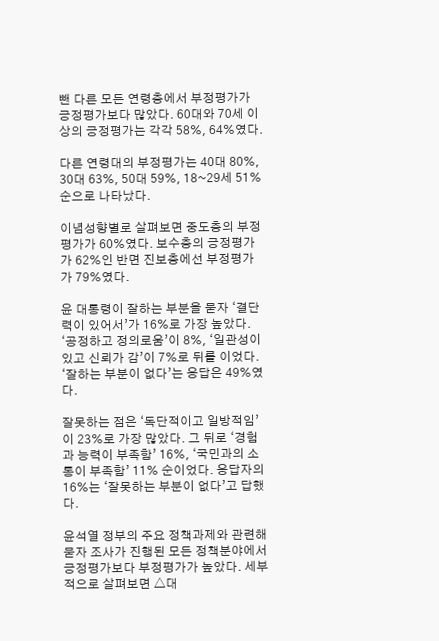뺀 다른 모든 연령층에서 부정평가가 긍정평가보다 많았다. 60대와 70세 이상의 긍정평가는 각각 58%, 64%였다.

다른 연령대의 부정평가는 40대 80%, 30대 63%, 50대 59%, 18~29세 51% 순으로 나타났다.

이념성향별로 살펴보면 중도층의 부정평가가 60%였다. 보수층의 긍정평가가 62%인 반면 진보층에선 부정평가가 79%였다.

윤 대통령이 잘하는 부분을 묻자 ‘결단력이 있어서’가 16%로 가장 높았다. ‘공정하고 정의로움’이 8%, ‘일관성이 있고 신뢰가 감’이 7%로 뒤를 이었다. ‘잘하는 부분이 없다’는 응답은 49%였다.

잘못하는 점은 ‘독단적이고 일방적임’이 23%로 가장 많았다. 그 뒤로 ‘경험과 능력이 부족함’ 16%, ‘국민과의 소통이 부족함’ 11% 순이었다. 응답자의 16%는 ‘잘못하는 부분이 없다’고 답했다.

윤석열 정부의 주요 정책과제와 관련해 묻자 조사가 진행된 모든 정책분야에서 긍정평가보다 부정평가가 높았다. 세부적으로 살펴보면 △대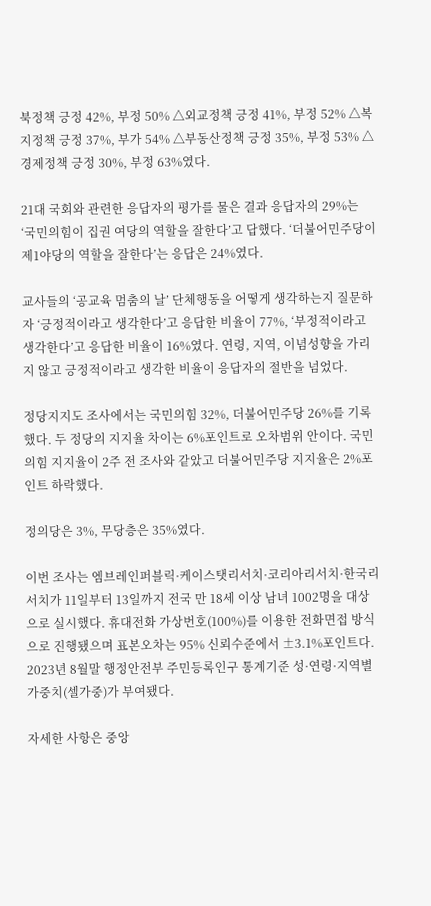북정책 긍정 42%, 부정 50% △외교정책 긍정 41%, 부정 52% △복지정책 긍정 37%, 부가 54% △부동산정책 긍정 35%, 부정 53% △경제정책 긍정 30%, 부정 63%였다.

21대 국회와 관련한 응답자의 평가를 물은 결과 응답자의 29%는 ‘국민의힘이 집권 여당의 역할을 잘한다’고 답했다. ‘더불어민주당이 제1야당의 역할을 잘한다’는 응답은 24%였다.

교사들의 ‘공교육 멈춤의 날’ 단체행동을 어떻게 생각하는지 질문하자 ‘긍정적이라고 생각한다’고 응답한 비율이 77%, ‘부정적이라고 생각한다’고 응답한 비율이 16%였다. 연령, 지역, 이념성향을 가리지 않고 긍정적이라고 생각한 비율이 응답자의 절반을 넘었다.

정당지지도 조사에서는 국민의힘 32%, 더불어민주당 26%를 기록했다. 두 정당의 지지율 차이는 6%포인트로 오차범위 안이다. 국민의힘 지지율이 2주 전 조사와 같았고 더불어민주당 지지율은 2%포인트 하락했다.

정의당은 3%, 무당층은 35%였다.

이번 조사는 엠브레인퍼블릭·케이스탯리서치·코리아리서치·한국리서치가 11일부터 13일까지 전국 만 18세 이상 남녀 1002명을 대상으로 실시했다. 휴대전화 가상번호(100%)를 이용한 전화면접 방식으로 진행됐으며 표본오차는 95% 신뢰수준에서 ±3.1%포인트다. 2023년 8월말 행정안전부 주민등록인구 통계기준 성·연령·지역별 가중치(셀가중)가 부여됐다.

자세한 사항은 중앙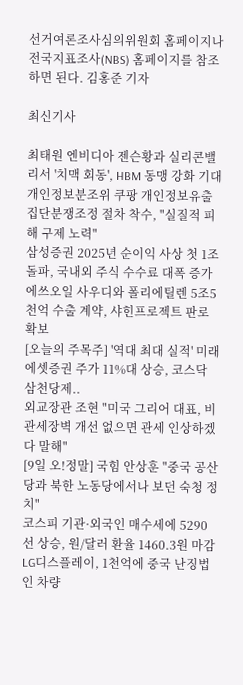선거여론조사심의위원회 홈페이지나 전국지표조사(NBS) 홈페이지를 참조하면 된다. 김홍준 기자

최신기사

최태원 엔비디아 젠슨황과 실리콘밸리서 '치맥 회동', HBM 동맹 강화 기대
개인정보분조위 쿠팡 개인정보유출 집단분쟁조정 절차 착수, "실질적 피해 구제 노력"
삼성증권 2025년 순이익 사상 첫 1조 돌파, 국내외 주식 수수료 대폭 증가
에쓰오일 사우디와 폴리에틸렌 5조5천억 수출 계약, 샤힌프로젝트 판로 확보
[오늘의 주목주] '역대 최대 실적' 미래에셋증권 주가 11%대 상승, 코스닥 삼천당제..
외교장관 조현 "미국 그리어 대표, 비관세장벽 개선 없으면 관세 인상하겠다 말해"
[9일 오!정말] 국힘 안상훈 "중국 공산당과 북한 노동당에서나 보던 숙청 정치"
코스피 기관·외국인 매수세에 5290선 상승, 원/달러 환율 1460.3원 마감
LG디스플레이, 1천억에 중국 난징법인 차량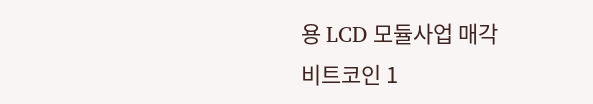용 LCD 모듈사업 매각
비트코인 1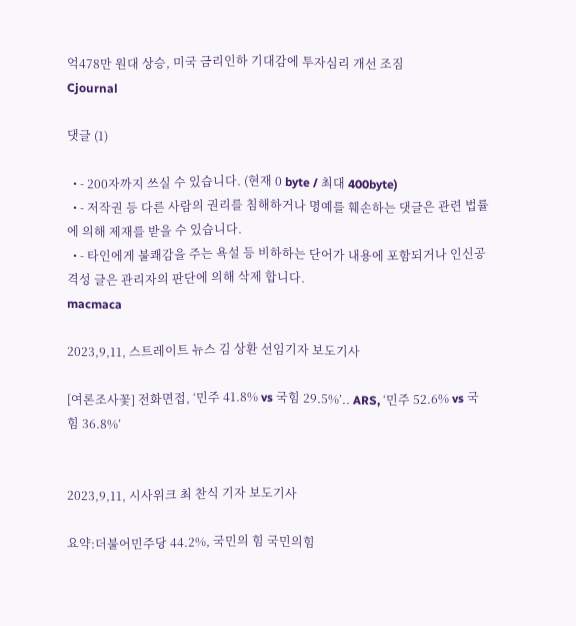억478만 원대 상승, 미국 금리인하 기대감에 투자심리 개선 조짐
Cjournal

댓글 (1)

  • - 200자까지 쓰실 수 있습니다. (현재 0 byte / 최대 400byte)
  • - 저작권 등 다른 사람의 권리를 침해하거나 명예를 훼손하는 댓글은 관련 법률에 의해 제재를 받을 수 있습니다.
  • - 타인에게 불쾌감을 주는 욕설 등 비하하는 단어가 내용에 포함되거나 인신공격성 글은 관리자의 판단에 의해 삭제 합니다.
macmaca

2023,9,11, 스트레이트 뉴스 김 상환 선임기자 보도기사

[여론조사꽃] 전화면접, ‘민주 41.8% vs 국힘 29.5%’.. ARS, ‘민주 52.6% vs 국힘 36.8%’


2023,9,11, 시사위크 최 찬식 기자 보도기사

요약:더불어민주당 44.2%, 국민의 힘 국민의힘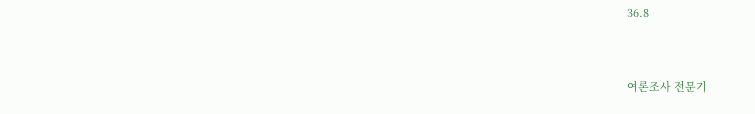36.8


여론조사 전문기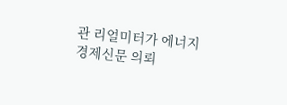관 리얼미터가 에너지경제신문 의뢰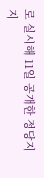로 실시해 11일 공개한 정당지지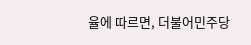율에 따르면, 더불어민주당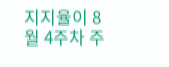지지율이 8월 4주차 주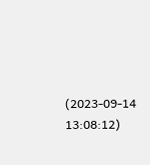(2023-09-14 13:08:12)